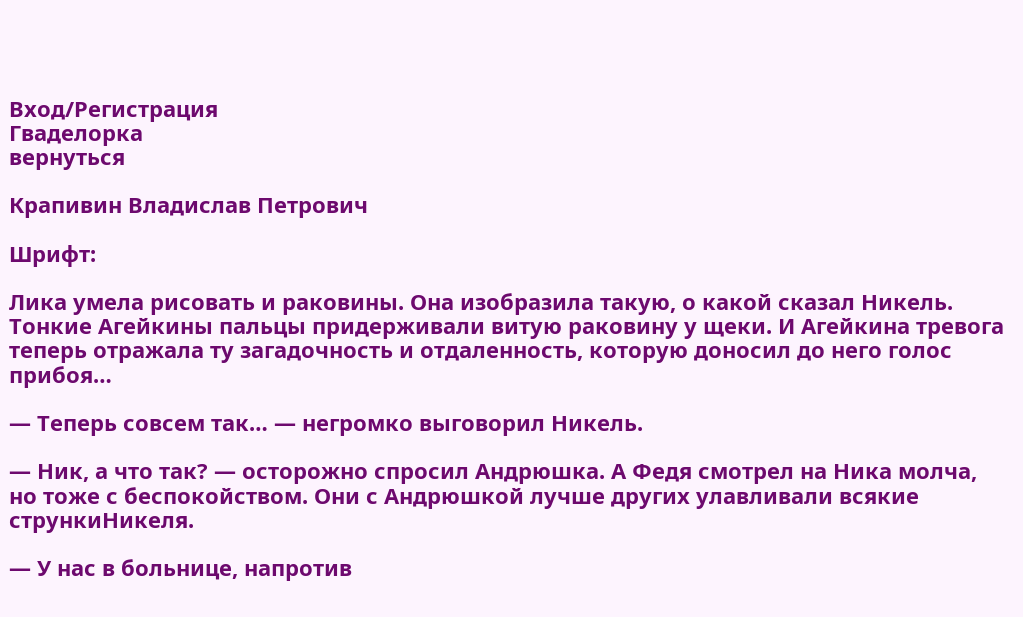Вход/Регистрация
Гваделорка
вернуться

Крапивин Владислав Петрович

Шрифт:

Лика умела рисовать и раковины. Она изобразила такую, о какой сказал Никель. Тонкие Агейкины пальцы придерживали витую раковину у щеки. И Агейкина тревога теперь отражала ту загадочность и отдаленность, которую доносил до него голос прибоя…

— Теперь совсем так… — негромко выговорил Никель.

— Ник, а что так? — осторожно спросил Андрюшка. А Федя смотрел на Ника молча, но тоже с беспокойством. Они с Андрюшкой лучше других улавливали всякие стрункиНикеля.

— У нас в больнице, напротив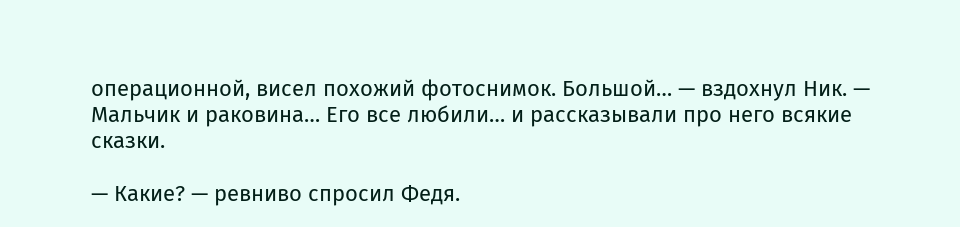операционной, висел похожий фотоснимок. Большой… — вздохнул Ник. — Мальчик и раковина… Его все любили… и рассказывали про него всякие сказки.

— Какие? — ревниво спросил Федя.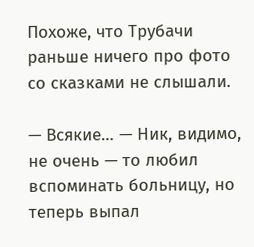Похоже, что Трубачи раньше ничего про фото со сказками не слышали.

— Всякие… — Ник, видимо, не очень — то любил вспоминать больницу, но теперь выпал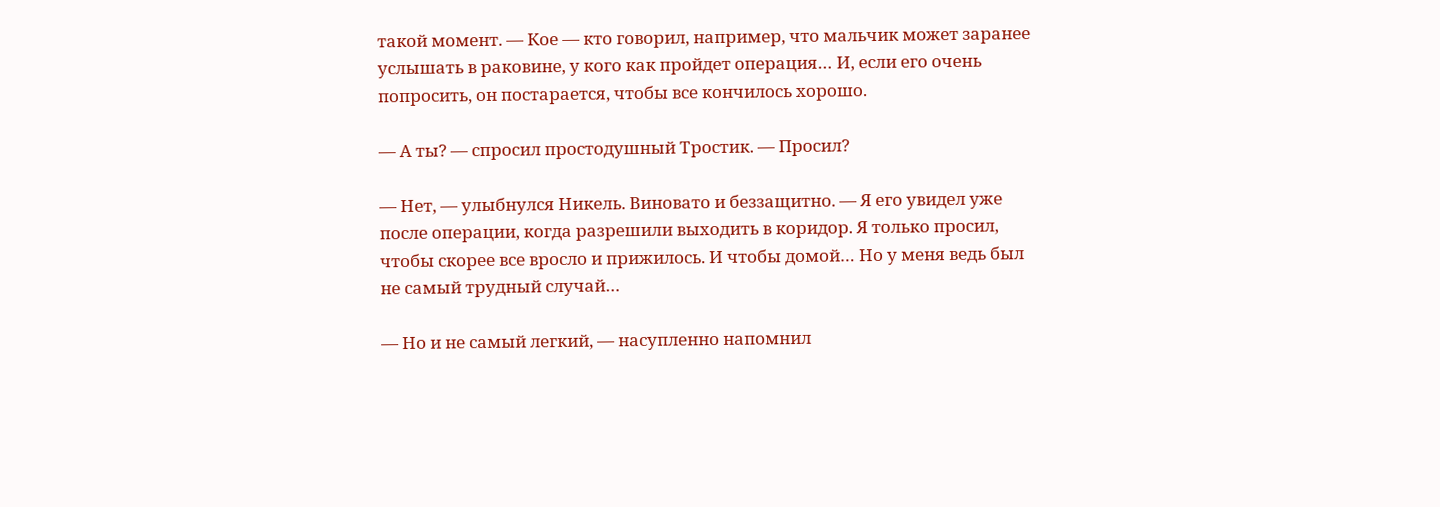такой момент. — Кое — кто говорил, например, что мальчик может заранее услышать в раковине, у кого как пройдет операция… И, если его очень попросить, он постарается, чтобы все кончилось хорошо.

— А ты? — спросил простодушный Тростик. — Просил?

— Нет, — улыбнулся Никель. Виновато и беззащитно. — Я его увидел уже после операции, когда разрешили выходить в коридор. Я только просил, чтобы скорее все вросло и прижилось. И чтобы домой… Но у меня ведь был не самый трудный случай…

— Но и не самый легкий, — насупленно напомнил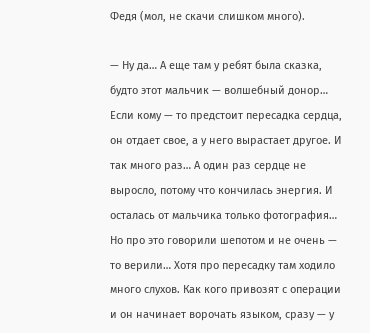Федя (мол, не скачи слишком много).

— Ну да… А еще там у ребят была сказка, будто этот мальчик — волшебный донор… Если кому — то предстоит пересадка сердца, он отдает свое, а у него вырастает другое. И так много раз… А один раз сердце не выросло, потому что кончилась энергия. И осталась от мальчика только фотография… Но про это говорили шепотом и не очень — то верили… Хотя про пересадку там ходило много слухов. Как кого привозят с операции и он начинает ворочать языком, сразу — у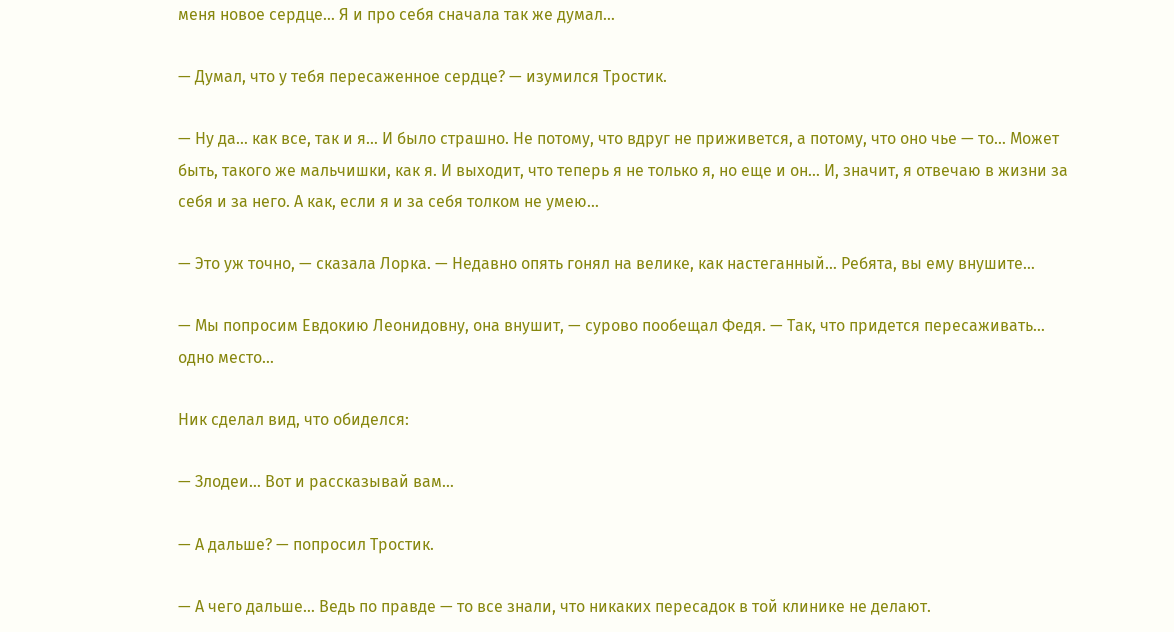меня новое сердце… Я и про себя сначала так же думал…

— Думал, что у тебя пересаженное сердце? — изумился Тростик.

— Ну да… как все, так и я… И было страшно. Не потому, что вдруг не приживется, а потому, что оно чье — то… Может быть, такого же мальчишки, как я. И выходит, что теперь я не только я, но еще и он… И, значит, я отвечаю в жизни за себя и за него. А как, если я и за себя толком не умею…

— Это уж точно, — сказала Лорка. — Недавно опять гонял на велике, как настеганный… Ребята, вы ему внушите…

— Мы попросим Евдокию Леонидовну, она внушит, — сурово пообещал Федя. — Так, что придется пересаживать… одно место…

Ник сделал вид, что обиделся:

— Злодеи… Вот и рассказывай вам…

— А дальше? — попросил Тростик.

— А чего дальше… Ведь по правде — то все знали, что никаких пересадок в той клинике не делают.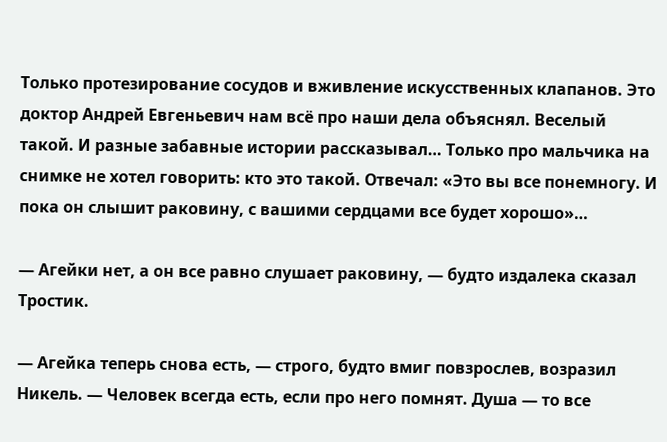Только протезирование сосудов и вживление искусственных клапанов. Это доктор Андрей Евгеньевич нам всё про наши дела объяснял. Веселый такой. И разные забавные истории рассказывал… Только про мальчика на снимке не хотел говорить: кто это такой. Отвечал: «Это вы все понемногу. И пока он слышит раковину, с вашими сердцами все будет хорошо»…

— Агейки нет, а он все равно слушает раковину, — будто издалека сказал Тростик.

— Агейка теперь снова есть, — строго, будто вмиг повзрослев, возразил Никель. — Человек всегда есть, если про него помнят. Душа — то все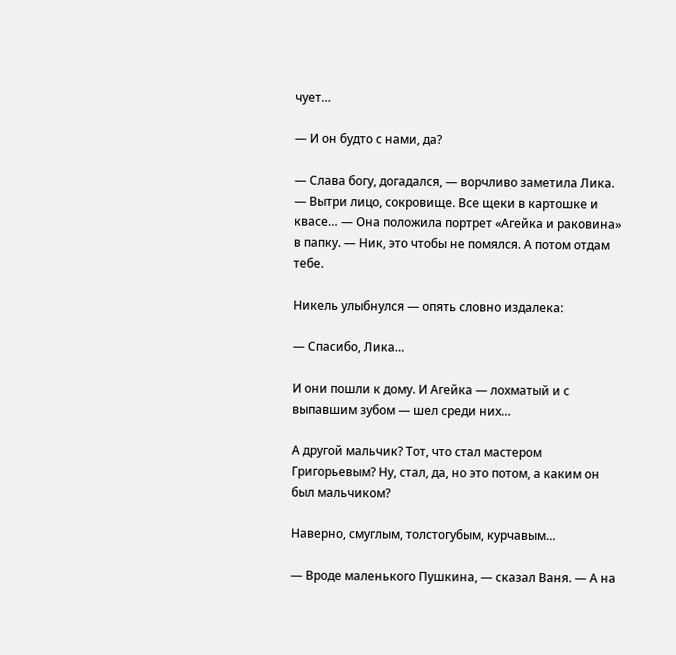чует…

— И он будто с нами, да?

— Слава богу, догадался, — ворчливо заметила Лика. — Вытри лицо, сокровище. Все щеки в картошке и квасе… — Она положила портрет «Агейка и раковина» в папку. — Ник, это чтобы не помялся. А потом отдам тебе.

Никель улыбнулся — опять словно издалека:

— Спасибо, Лика…

И они пошли к дому. И Агейка — лохматый и с выпавшим зубом — шел среди них…

А другой мальчик? Тот, что стал мастером Григорьевым? Ну, стал, да, но это потом, а каким он был мальчиком?

Наверно, смуглым, толстогубым, курчавым…

— Вроде маленького Пушкина, — сказал Ваня. — А на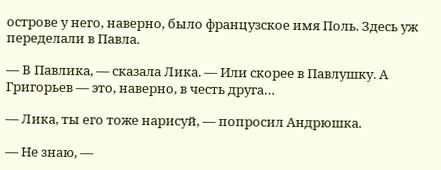острове у него, наверно, было французское имя Поль. Здесь уж переделали в Павла.

— В Павлика, — сказала Лика. — Или скорее в Павлушку. А Григорьев — это, наверно, в честь друга…

— Лика, ты его тоже нарисуй, — попросил Андрюшка.

— Не знаю, —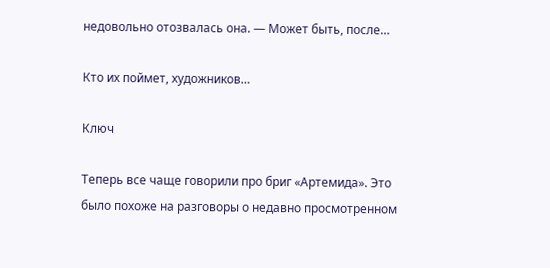недовольно отозвалась она. — Может быть, после…

Кто их поймет, художников…

Ключ

Теперь все чаще говорили про бриг «Артемида». Это было похоже на разговоры о недавно просмотренном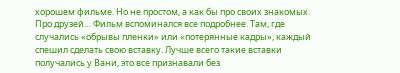хорошем фильме. Но не простом, а как бы про своих знакомых. Про друзей… Фильм вспоминался все подробнее. Там, где случались «обрывы пленки» или «потерянные кадры», каждый спешил сделать свою вставку. Лучше всего такие вставки получались у Вани, это все признавали без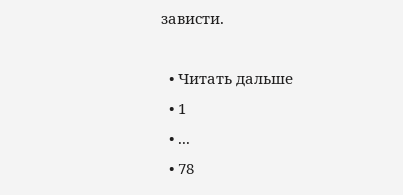зависти.

  • Читать дальше
  • 1
  • ...
  • 78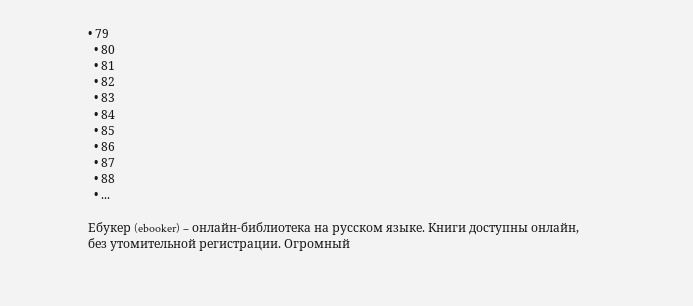• 79
  • 80
  • 81
  • 82
  • 83
  • 84
  • 85
  • 86
  • 87
  • 88
  • ...

Ебукер (ebooker) – онлайн-библиотека на русском языке. Книги доступны онлайн, без утомительной регистрации. Огромный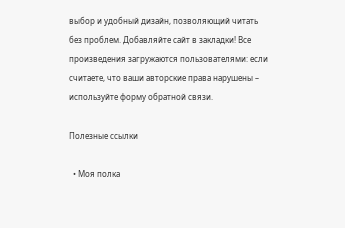выбор и удобный дизайн, позволяющий читать без проблем. Добавляйте сайт в закладки! Все произведения загружаются пользователями: если считаете, что ваши авторские права нарушены – используйте форму обратной связи.

Полезные ссылки

  • Моя полка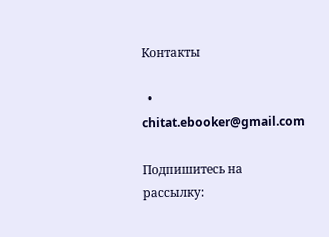Контакты

  • chitat.ebooker@gmail.com

Подпишитесь на рассылку: